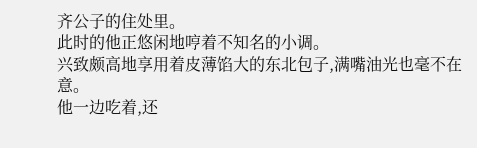齐公子的住处里。
此时的他正悠闲地哼着不知名的小调。
兴致颇高地享用着皮薄馅大的东北包子,满嘴油光也毫不在意。
他一边吃着,还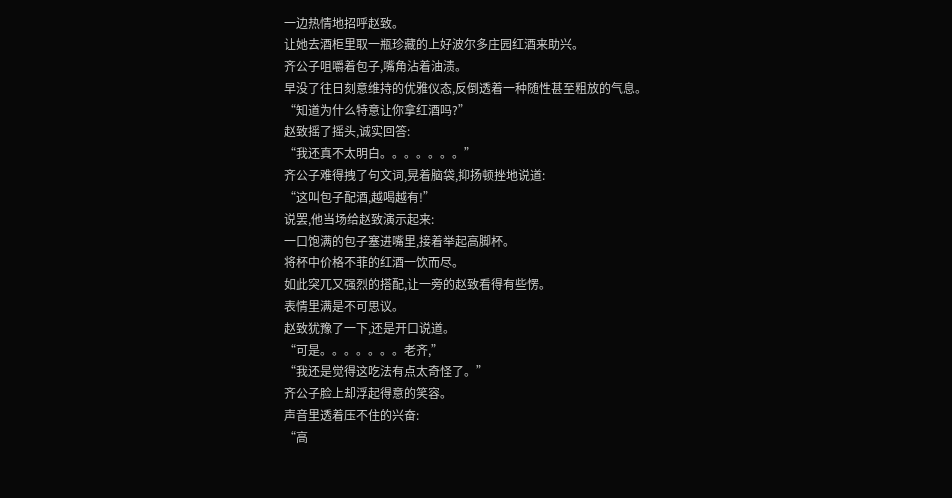一边热情地招呼赵致。
让她去酒柜里取一瓶珍藏的上好波尔多庄园红酒来助兴。
齐公子咀嚼着包子,嘴角沾着油渍。
早没了往日刻意维持的优雅仪态,反倒透着一种随性甚至粗放的气息。
“知道为什么特意让你拿红酒吗?”
赵致摇了摇头,诚实回答:
“我还真不太明白。。。。。。。”
齐公子难得拽了句文词,晃着脑袋,抑扬顿挫地说道:
“这叫包子配酒,越喝越有!”
说罢,他当场给赵致演示起来:
一口饱满的包子塞进嘴里,接着举起高脚杯。
将杯中价格不菲的红酒一饮而尽。
如此突兀又强烈的搭配,让一旁的赵致看得有些愣。
表情里满是不可思议。
赵致犹豫了一下,还是开口说道。
“可是。。。。。。。老齐,”
“我还是觉得这吃法有点太奇怪了。”
齐公子脸上却浮起得意的笑容。
声音里透着压不住的兴奋:
“高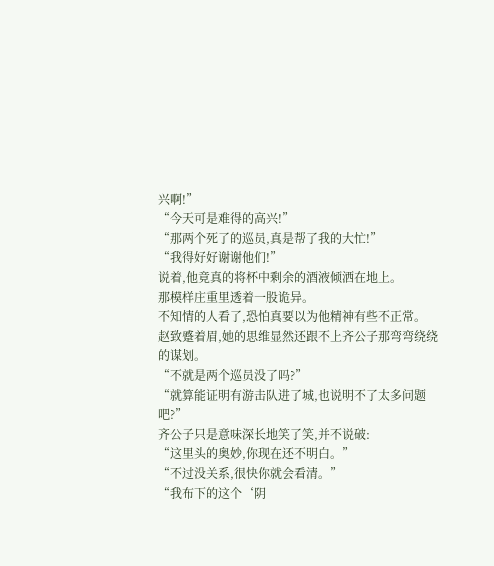兴啊!”
“今天可是难得的高兴!”
“那两个死了的巡员,真是帮了我的大忙!”
“我得好好谢谢他们!”
说着,他竟真的将杯中剩余的酒液倾洒在地上。
那模样庄重里透着一股诡异。
不知情的人看了,恐怕真要以为他精神有些不正常。
赵致蹙着眉,她的思维显然还跟不上齐公子那弯弯绕绕的谋划。
“不就是两个巡员没了吗?”
“就算能证明有游击队进了城,也说明不了太多问题吧?”
齐公子只是意味深长地笑了笑,并不说破:
“这里头的奥妙,你现在还不明白。”
“不过没关系,很快你就会看清。”
“我布下的这个‘阴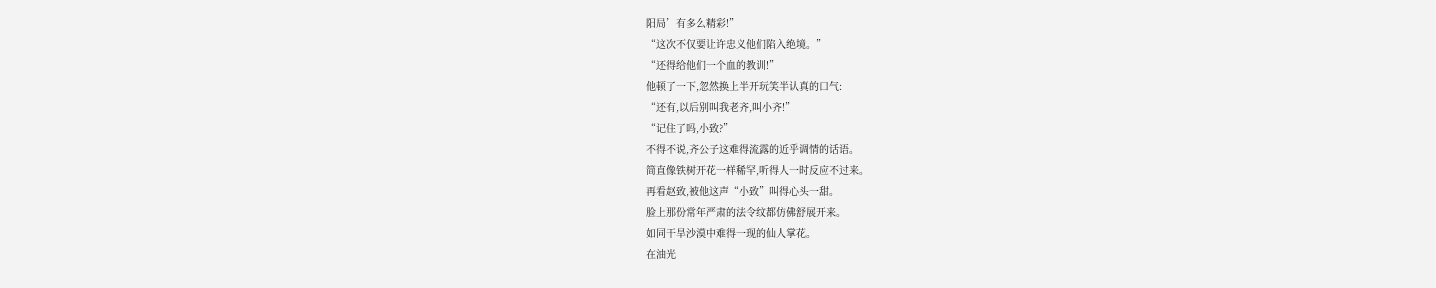阳局’有多么精彩!”
“这次不仅要让许忠义他们陷入绝境。”
“还得给他们一个血的教训!”
他顿了一下,忽然换上半开玩笑半认真的口气:
“还有,以后别叫我老齐,叫小齐!”
“记住了吗,小致?”
不得不说,齐公子这难得流露的近乎调情的话语。
简直像铁树开花一样稀罕,听得人一时反应不过来。
再看赵致,被他这声“小致”叫得心头一甜。
脸上那份常年严肃的法令纹都仿佛舒展开来。
如同干旱沙漠中难得一现的仙人掌花。
在油光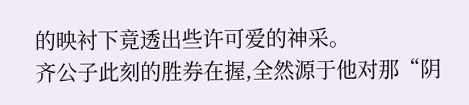的映衬下竟透出些许可爱的神采。
齐公子此刻的胜券在握,全然源于他对那“阴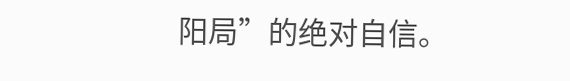阳局”的绝对自信。